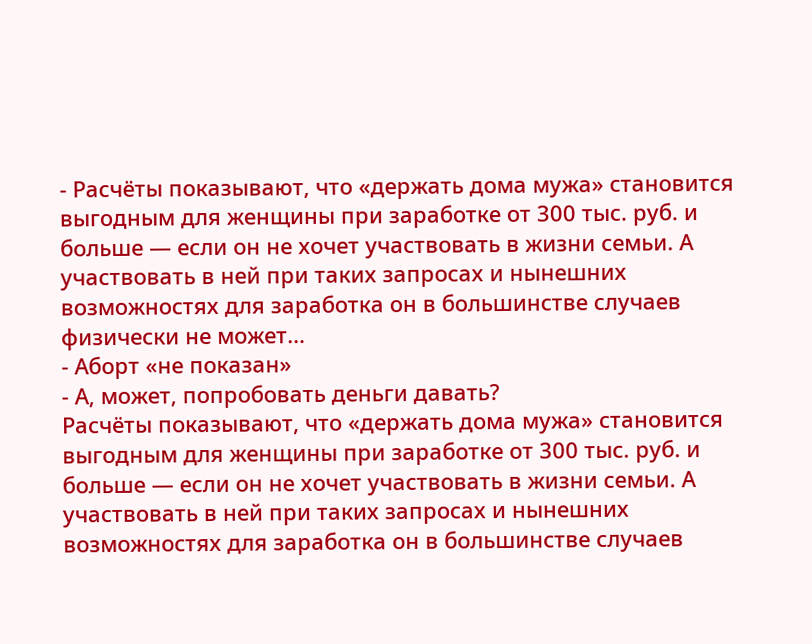- Расчёты показывают, что «держать дома мужа» становится выгодным для женщины при заработке от 300 тыс. руб. и больше — если он не хочет участвовать в жизни семьи. А участвовать в ней при таких запросах и нынешних возможностях для заработка он в большинстве случаев физически не может…
- Аборт «не показан»
- А, может, попробовать деньги давать?
Расчёты показывают, что «держать дома мужа» становится выгодным для женщины при заработке от 300 тыс. руб. и больше — если он не хочет участвовать в жизни семьи. А участвовать в ней при таких запросах и нынешних возможностях для заработка он в большинстве случаев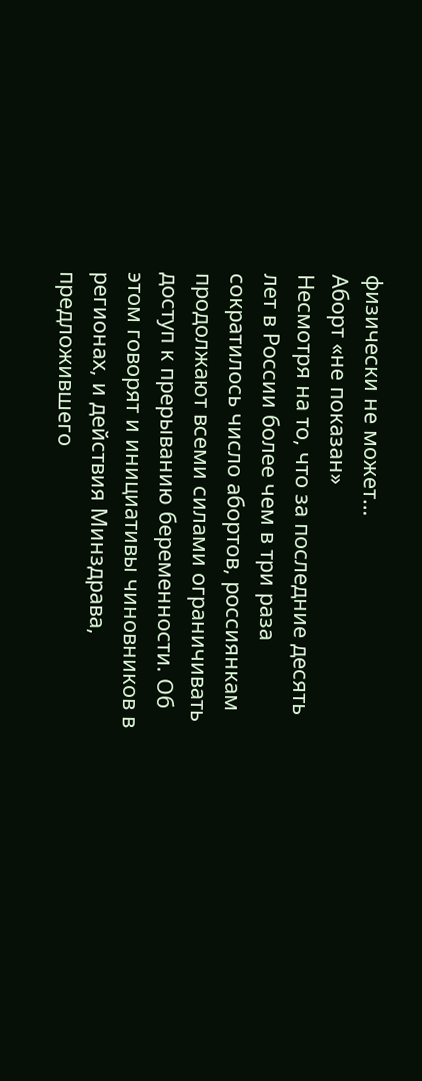физически не может…
Аборт «не показан»
Несмотря на то, что за последние десять лет в России более чем в три раза сократилось число абортов, россиянкам продолжают всеми силами ограничивать доступ к прерыванию беременности. Об этом говорят и инициативы чиновников в регионах, и действия Минздрава, предложившего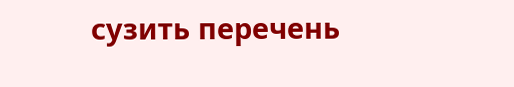сузить перечень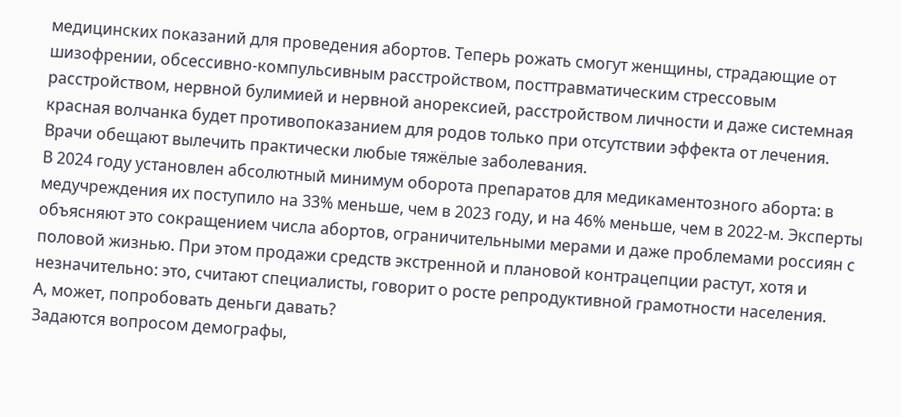медицинских показаний для проведения абортов. Теперь рожать смогут женщины, страдающие от шизофрении, обсессивно-компульсивным расстройством, посттравматическим стрессовым расстройством, нервной булимией и нервной анорексией, расстройством личности и даже системная красная волчанка будет противопоказанием для родов только при отсутствии эффекта от лечения. Врачи обещают вылечить практически любые тяжёлые заболевания.
В 2024 году установлен абсолютный минимум оборота препаратов для медикаментозного аборта: в медучреждения их поступило на 33% меньше, чем в 2023 году, и на 46% меньше, чем в 2022-м. Эксперты объясняют это сокращением числа абортов, ограничительными мерами и даже проблемами россиян с половой жизнью. При этом продажи средств экстренной и плановой контрацепции растут, хотя и незначительно: это, считают специалисты, говорит о росте репродуктивной грамотности населения.
А, может, попробовать деньги давать?
Задаются вопросом демографы,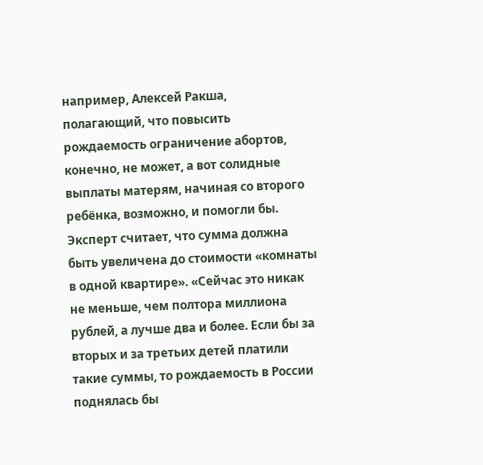например, Алексей Ракша, полагающий, что повысить рождаемость ограничение абортов, конечно, не может, а вот солидные выплаты матерям, начиная со второго ребёнка, возможно, и помогли бы. Эксперт считает, что сумма должна быть увеличена до стоимости «комнаты в одной квартире». «Сейчас это никак не меньше, чем полтора миллиона рублей, а лучше два и более. Если бы за вторых и за третьих детей платили такие суммы, то рождаемость в России поднялась бы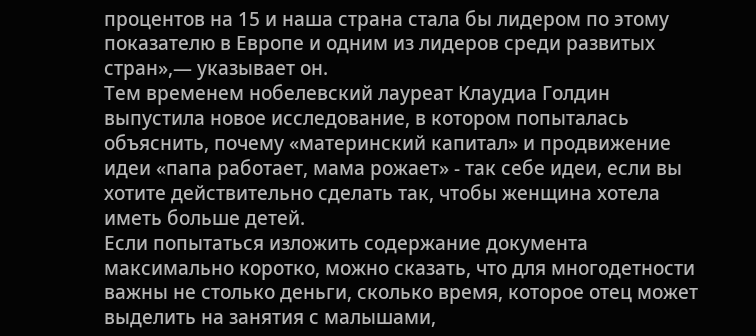процентов на 15 и наша страна стала бы лидером по этому показателю в Европе и одним из лидеров среди развитых стран»,— указывает он.
Тем временем нобелевский лауреат Клаудиа Голдин выпустила новое исследование, в котором попыталась объяснить, почему «материнский капитал» и продвижение идеи «папа работает, мама рожает» - так себе идеи, если вы хотите действительно сделать так, чтобы женщина хотела иметь больше детей.
Если попытаться изложить содержание документа максимально коротко, можно сказать, что для многодетности важны не столько деньги, сколько время, которое отец может выделить на занятия с малышами,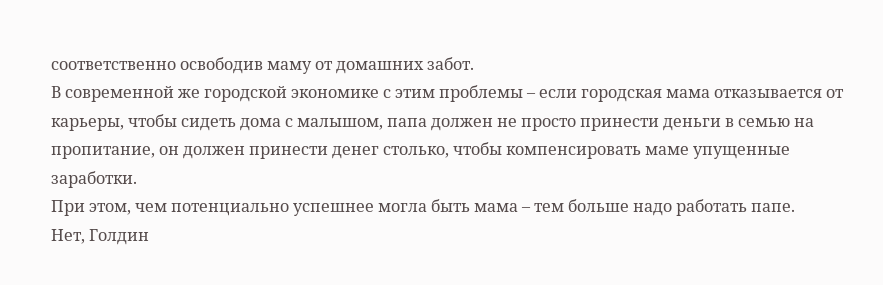соответственно освободив маму от домашних забот.
В современной же городской экономике с этим проблемы – если городская мама отказывается от карьеры, чтобы сидеть дома с малышом, папа должен не просто принести деньги в семью на пропитание, он должен принести денег столько, чтобы компенсировать маме упущенные заработки.
При этом, чем потенциально успешнее могла быть мама – тем больше надо работать папе.
Нет, Голдин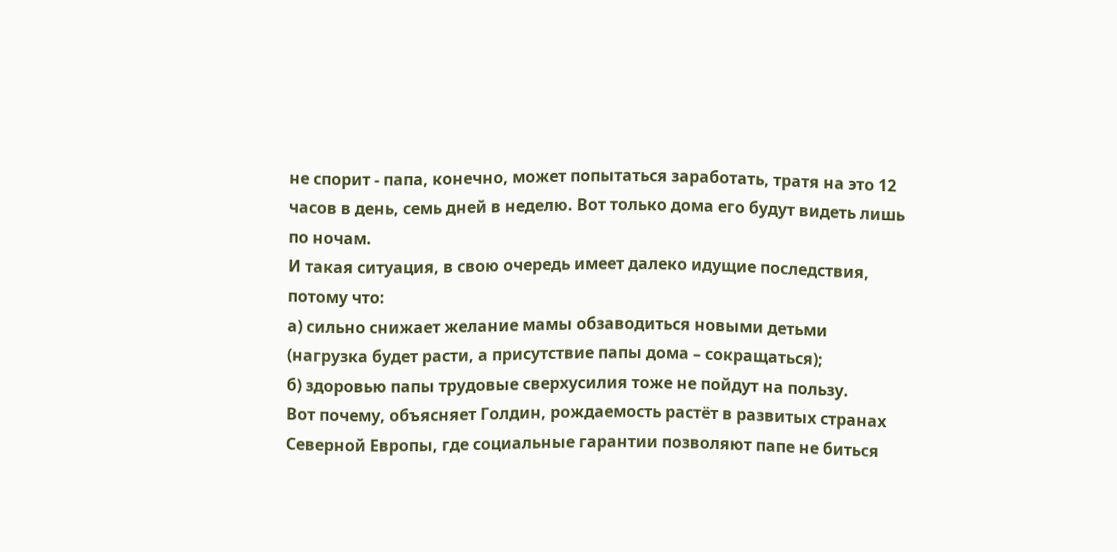не спорит - папа, конечно, может попытаться заработать, тратя на это 12 часов в день, семь дней в неделю. Вот только дома его будут видеть лишь по ночам.
И такая ситуация, в свою очередь имеет далеко идущие последствия, потому что:
а) сильно снижает желание мамы обзаводиться новыми детьми (нагрузка будет расти, а присутствие папы дома – сокращаться);
б) здоровью папы трудовые сверхусилия тоже не пойдут на пользу.
Вот почему, объясняет Голдин, рождаемость растёт в развитых странах Северной Европы, где социальные гарантии позволяют папе не биться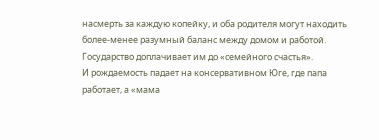насмерть за каждую копейку, и оба родителя могут находить более-менее разумный баланс между домом и работой. Государство доплачивает им до «семейного счастья».
И рождаемость падает на консервативном Юге, где папа работает, а «мама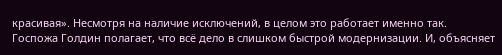красивая». Несмотря на наличие исключений, в целом это работает именно так.
Госпожа Голдин полагает, что всё дело в слишком быстрой модернизации. И, объясняет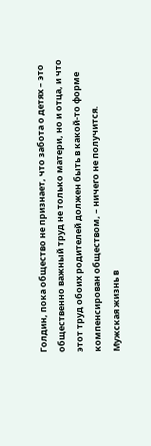Голдин, пока общество не признает, что забота о детях – это общественно важный труд не только матери, но и отца, и что этот труд обоих родителей должен быть в какой-то форме компенсирован обществом, – ничего не получится.
Мужская жизнь в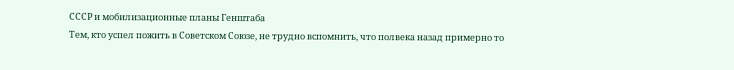СССР и мобилизационные планы Генштаба
Тем, кто успел пожить в Советском Союзе, не трудно вспомнить, что полвека назад примерно то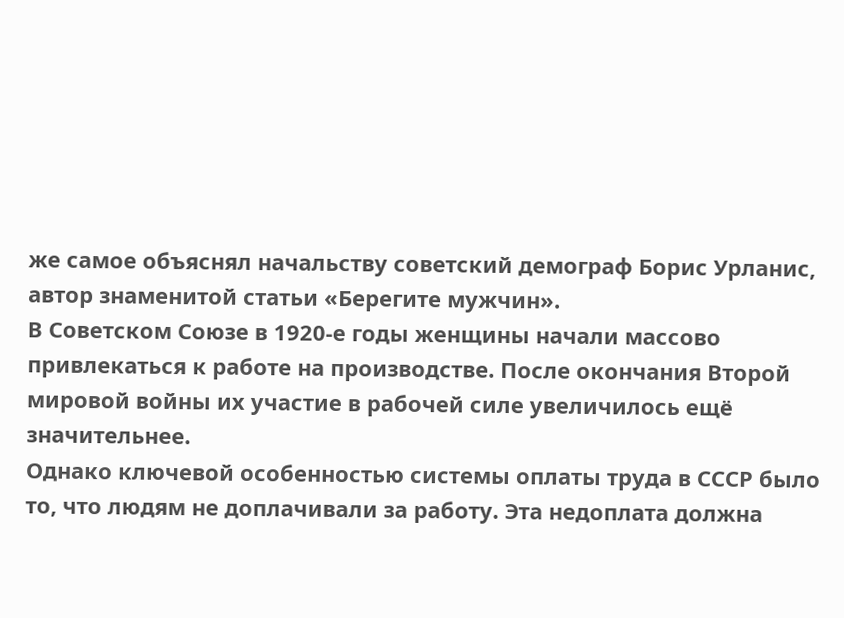же самое объяснял начальству советский демограф Борис Урланис, автор знаменитой статьи «Берегите мужчин».
В Советском Союзе в 1920-е годы женщины начали массово привлекаться к работе на производстве. После окончания Второй мировой войны их участие в рабочей силе увеличилось ещё значительнее.
Однако ключевой особенностью системы оплаты труда в СССР было то, что людям не доплачивали за работу. Эта недоплата должна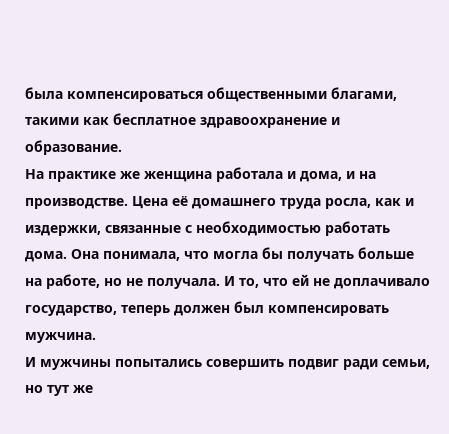была компенсироваться общественными благами, такими как бесплатное здравоохранение и образование.
На практике же женщина работала и дома, и на производстве. Цена её домашнего труда росла, как и издержки, связанные с необходимостью работать дома. Она понимала, что могла бы получать больше на работе, но не получала. И то, что ей не доплачивало государство, теперь должен был компенсировать мужчина.
И мужчины попытались совершить подвиг ради семьи, но тут же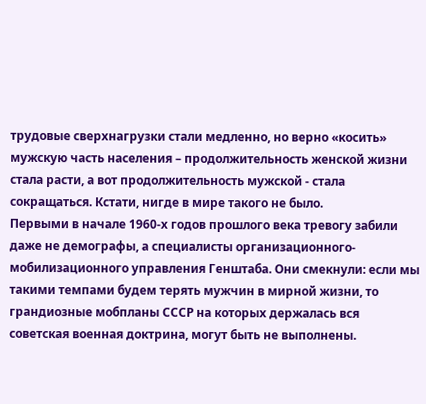трудовые сверхнагрузки стали медленно, но верно «косить» мужскую часть населения – продолжительность женской жизни стала расти, а вот продолжительность мужской - стала сокращаться. Кстати, нигде в мире такого не было.
Первыми в начале 1960-х годов прошлого века тревогу забили даже не демографы, а специалисты организационного-мобилизационного управления Генштаба. Они смекнули: если мы такими темпами будем терять мужчин в мирной жизни, то грандиозные мобпланы СССР на которых держалась вся советская военная доктрина, могут быть не выполнены.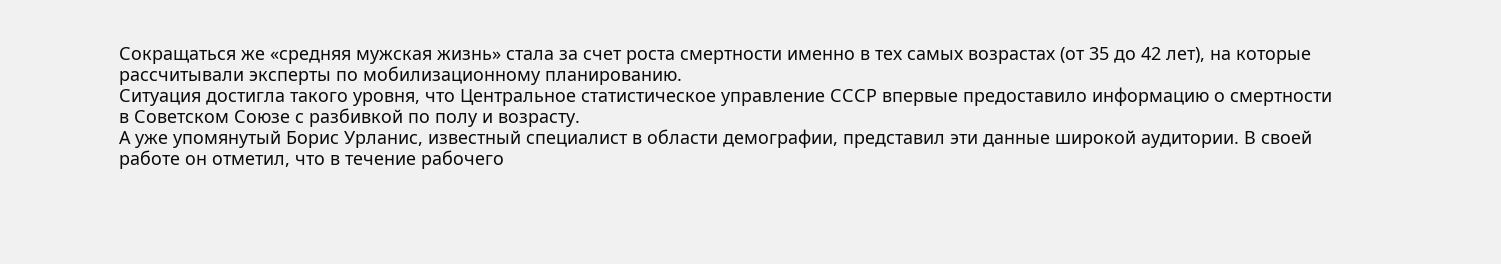Сокращаться же «средняя мужская жизнь» стала за счет роста смертности именно в тех самых возрастах (от 35 до 42 лет), на которые рассчитывали эксперты по мобилизационному планированию.
Ситуация достигла такого уровня, что Центральное статистическое управление СССР впервые предоставило информацию о смертности в Советском Союзе с разбивкой по полу и возрасту.
А уже упомянутый Борис Урланис, известный специалист в области демографии, представил эти данные широкой аудитории. В своей работе он отметил, что в течение рабочего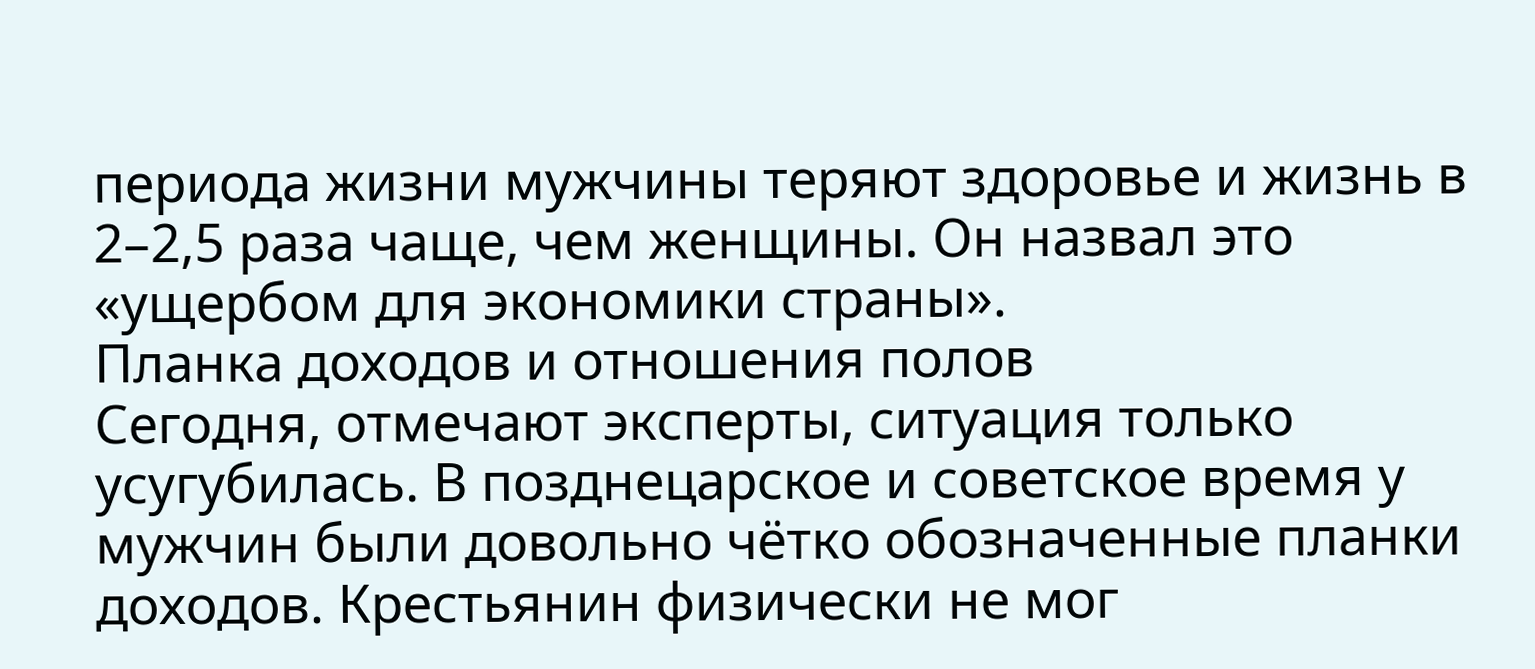периода жизни мужчины теряют здоровье и жизнь в 2–2,5 раза чаще, чем женщины. Он назвал это «ущербом для экономики страны».
Планка доходов и отношения полов
Сегодня, отмечают эксперты, ситуация только усугубилась. В позднецарское и советское время у мужчин были довольно чётко обозначенные планки доходов. Крестьянин физически не мог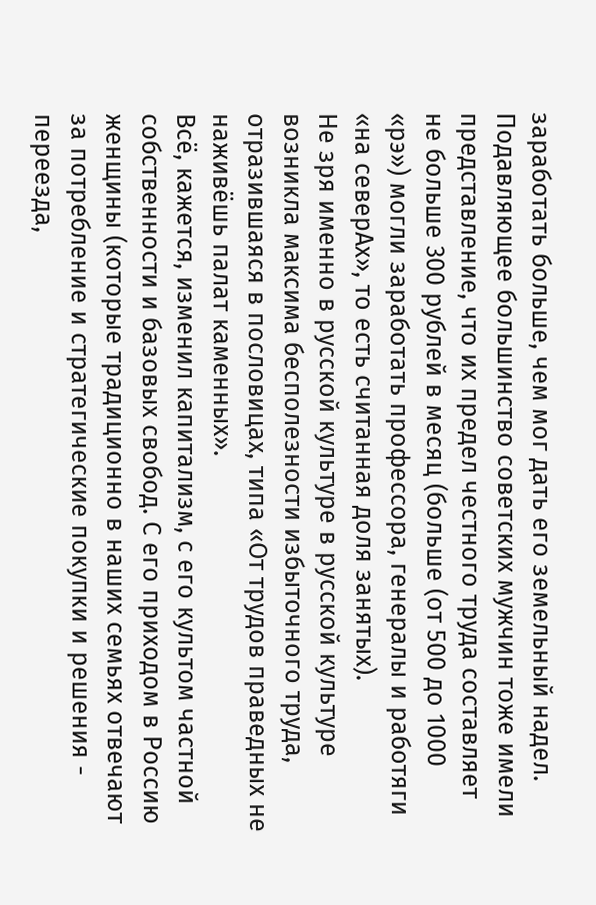заработать больше, чем мог дать его земельный надел. Подавляющее большинство советских мужчин тоже имели представление, что их предел честного труда составляет не больше 300 рублей в месяц (больше (от 500 до 1000 «рэ») могли заработать профессора, генералы и работяги «на северАх», то есть считанная доля занятых).
Не зря именно в русской культуре в русской культуре возникла максима бесполезности избыточного труда, отразившаяся в пословицах, типа «От трудов праведных не наживёшь палат каменных».
Всё, кажется, изменил капитализм, с его культом частной собственности и базовых свобод. С его приходом в Россию женщины (которые традиционно в наших семьях отвечают за потребление и стратегические покупки и решения - переезда,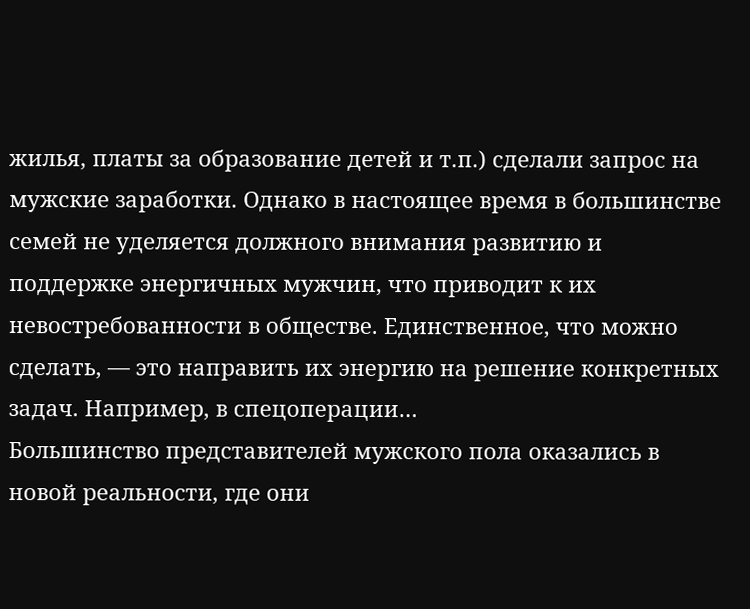жилья, платы за образование детей и т.п.) сделали запрос на мужские заработки. Однако в настоящее время в большинстве семей не уделяется должного внимания развитию и поддержке энергичных мужчин, что приводит к их невостребованности в обществе. Единственное, что можно сделать, — это направить их энергию на решение конкретных задач. Например, в спецоперации…
Большинство представителей мужского пола оказались в новой реальности, где они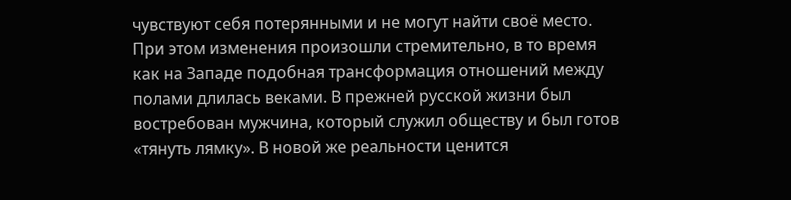чувствуют себя потерянными и не могут найти своё место. При этом изменения произошли стремительно, в то время как на Западе подобная трансформация отношений между полами длилась веками. В прежней русской жизни был востребован мужчина, который служил обществу и был готов «тянуть лямку». В новой же реальности ценится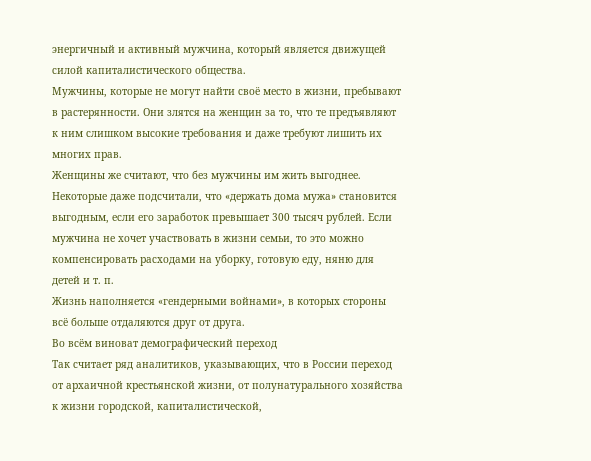энергичный и активный мужчина, который является движущей силой капиталистического общества.
Мужчины, которые не могут найти своё место в жизни, пребывают в растерянности. Они злятся на женщин за то, что те предъявляют к ним слишком высокие требования и даже требуют лишить их многих прав.
Женщины же считают, что без мужчины им жить выгоднее. Некоторые даже подсчитали, что «держать дома мужа» становится выгодным, если его заработок превышает 300 тысяч рублей. Если мужчина не хочет участвовать в жизни семьи, то это можно компенсировать расходами на уборку, готовую еду, няню для детей и т. п.
Жизнь наполняется «гендерными войнами», в которых стороны всё больше отдаляются друг от друга.
Во всём виноват демографический переход
Так считает ряд аналитиков, указывающих, что в России переход от архаичной крестьянской жизни, от полунатурального хозяйства к жизни городской, капиталистической,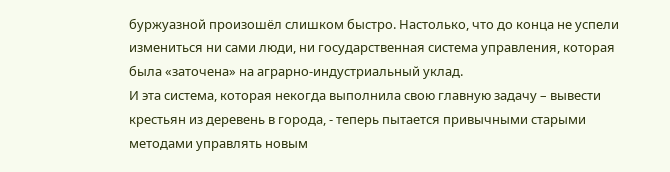буржуазной произошёл слишком быстро. Настолько, что до конца не успели измениться ни сами люди, ни государственная система управления, которая была «заточена» на аграрно-индустриальный уклад.
И эта система, которая некогда выполнила свою главную задачу – вывести крестьян из деревень в города, - теперь пытается привычными старыми методами управлять новым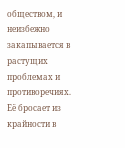обществом, и неизбежно закапывается в растущих проблемах и противоречиях. Её бросает из крайности в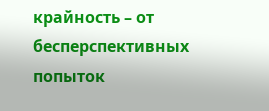крайность – от бесперспективных попыток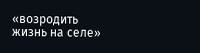«возродить жизнь на селе»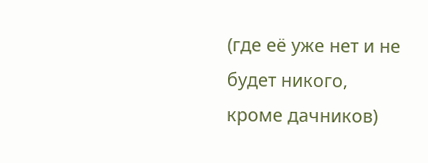(где её уже нет и не будет никого, кроме дачников)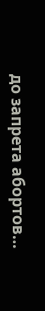до запрета абортов…